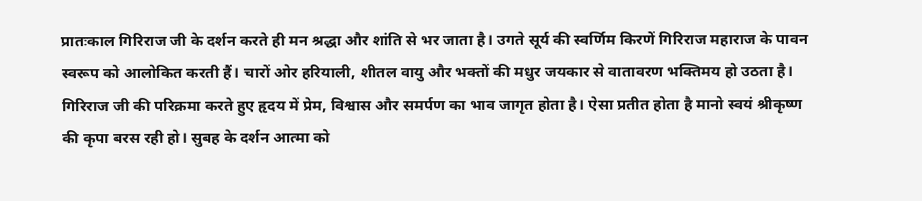प्रातःकाल गिरिराज जी के दर्शन करते ही मन श्रद्धा और शांति से भर जाता है। उगते सूर्य की स्वर्णिम किरणें गिरिराज महाराज के पावन स्वरूप को आलोकित करती हैं। चारों ओर हरियाली, शीतल वायु और भक्तों की मधुर जयकार से वातावरण भक्तिमय हो उठता है। गिरिराज जी की परिक्रमा करते हुए हृदय में प्रेम, विश्वास और समर्पण का भाव जागृत होता है। ऐसा प्रतीत होता है मानो स्वयं श्रीकृष्ण की कृपा बरस रही हो। सुबह के दर्शन आत्मा को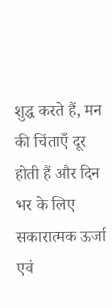शुद्ध करते हैं, मन की चिंताएँ दूर होती हैं और दिन भर के लिए सकारात्मक ऊर्जा एवं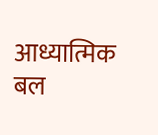आध्यात्मिक बल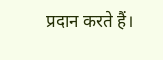प्रदान करते हैं।